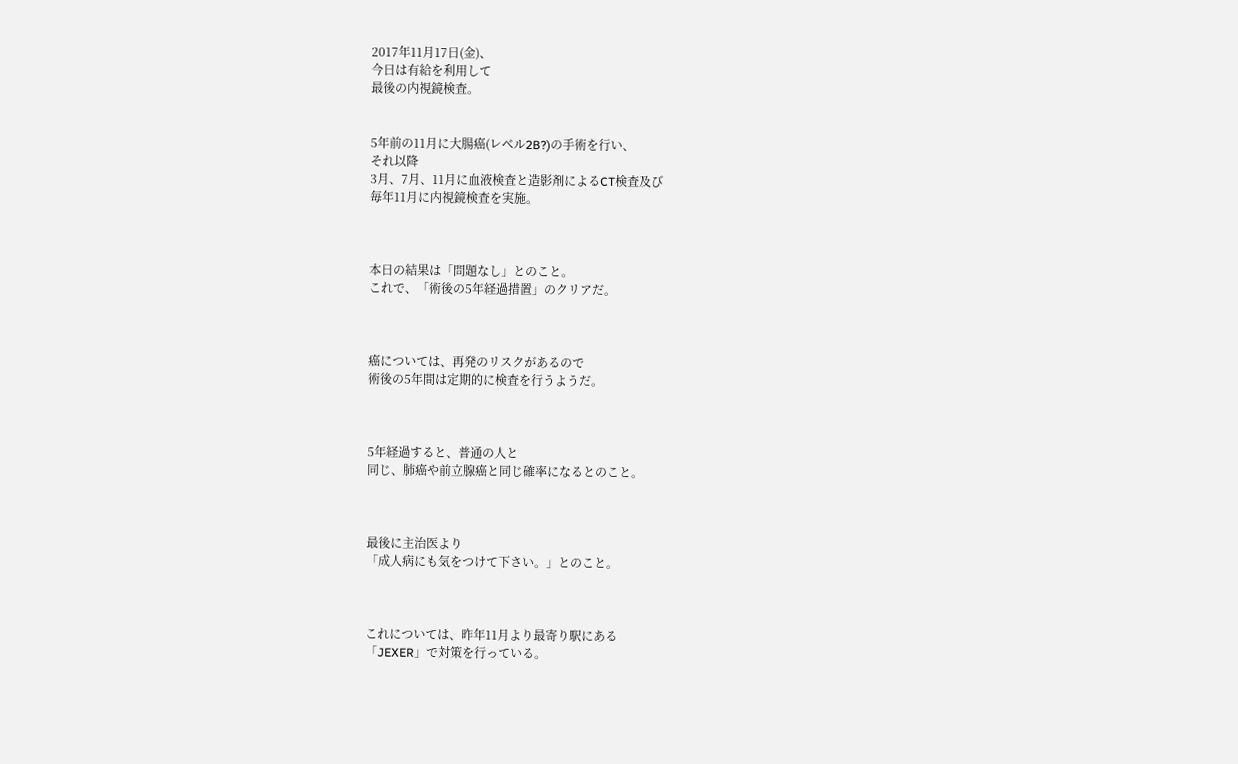2017年11月17日(金)、
今日は有給を利用して
最後の内視鏡検査。


5年前の11月に大腸癌(レベル2B?)の手術を行い、
それ以降
3月、7月、11月に血液検査と造影剤によるCT検査及び
毎年11月に内視鏡検査を実施。



本日の結果は「問題なし」とのこと。
これで、「術後の5年経過措置」のクリアだ。



癌については、再発のリスクがあるので
術後の5年間は定期的に検査を行うようだ。



5年経過すると、普通の人と
同じ、肺癌や前立腺癌と同じ確率になるとのこと。



最後に主治医より
「成人病にも気をつけて下さい。」とのこと。



これについては、昨年11月より最寄り駅にある
「JEXER」で対策を行っている。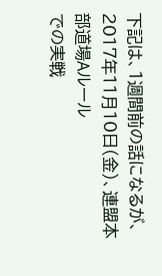下記は、1週間前の話になるが、
2017年11月10日(金)、連盟本部道場Aルール
での実戦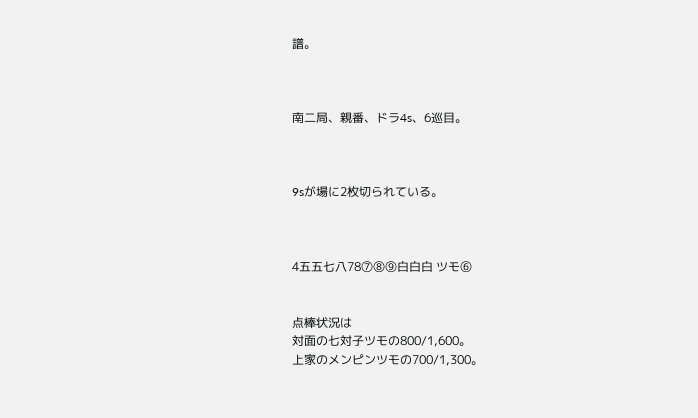譜。



南二局、親番、ドラ4s、6巡目。



9sが場に2枚切られている。



4五五七八78⑦⑧⑨白白白 ツモ⑥


点棒状況は
対面の七対子ツモの800/1,600。
上家のメンピンツモの700/1,300。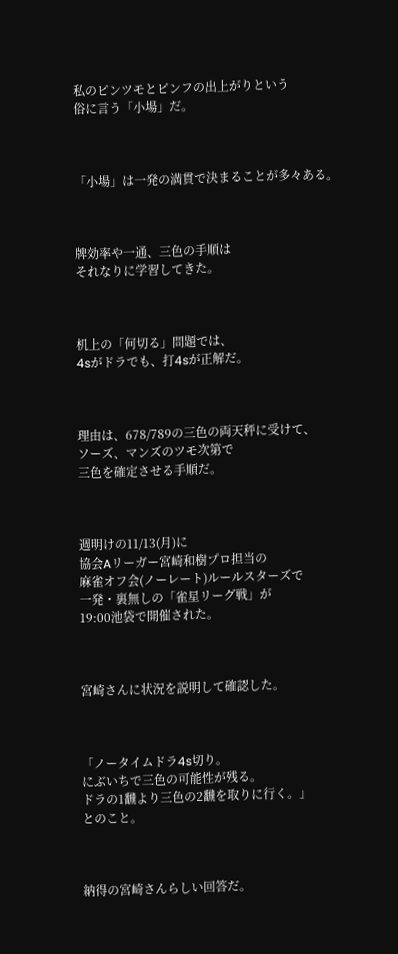私のピンツモとピンフの出上がりという
俗に言う「小場」だ。



「小場」は一発の満貫で決まることが多々ある。



牌効率や一通、三色の手順は
それなりに学習してきた。



机上の「何切る」問題では、
4sがドラでも、打4sが正解だ。



理由は、678/789の三色の両天秤に受けて、
ソーズ、マンズのツモ次第で
三色を確定させる手順だ。



週明けの11/13(月)に
協会Aリーガー宮崎和樹プロ担当の
麻雀オフ会(ノーレート)ルールスターズで
一発・裏無しの「雀星リーグ戦」が
19:00池袋で開催された。



宮崎さんに状況を説明して確認した。



「ノータイムドラ4s切り。
にぶいちで三色の可能性が残る。
ドラの1飜より三色の2飜を取りに行く。」
とのこと。



納得の宮崎さんらしい回答だ。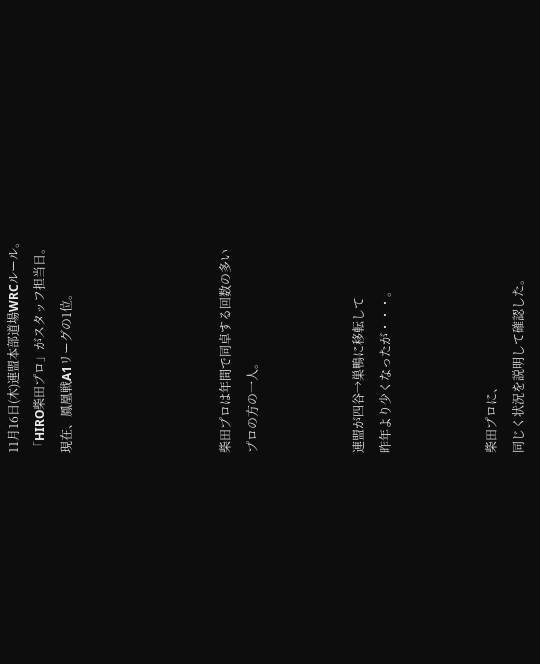11月16日(木)連盟本部道場WRCルール。
「HIRO柴田プロ」がスタッフ担当日。
現在、鳳凰戦A1リーグの1位。





柴田プロは年間で同卓する回数の多い
プロの方の一人。



連盟が四谷→巣鴨に移転して
昨年より少くなったが・・・。



柴田プロに、
同じく状況を説明して確認した。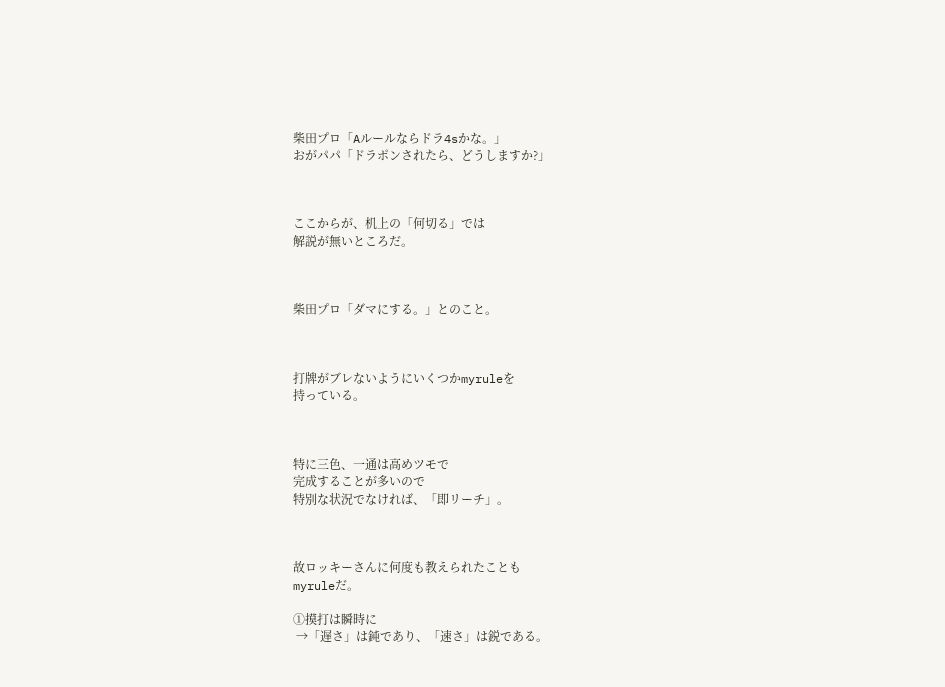柴田プロ「Aルールならドラ4sかな。」
おがパパ「ドラポンされたら、どうしますか?」



ここからが、机上の「何切る」では
解説が無いところだ。



柴田プロ「ダマにする。」とのこと。



打牌がブレないようにいくつかmyruleを
持っている。



特に三色、一通は高めツモで
完成することが多いので
特別な状況でなければ、「即リーチ」。



故ロッキーさんに何度も教えられたことも
myruleだ。

①摸打は瞬時に
 →「遅さ」は鈍であり、「速さ」は鋭である。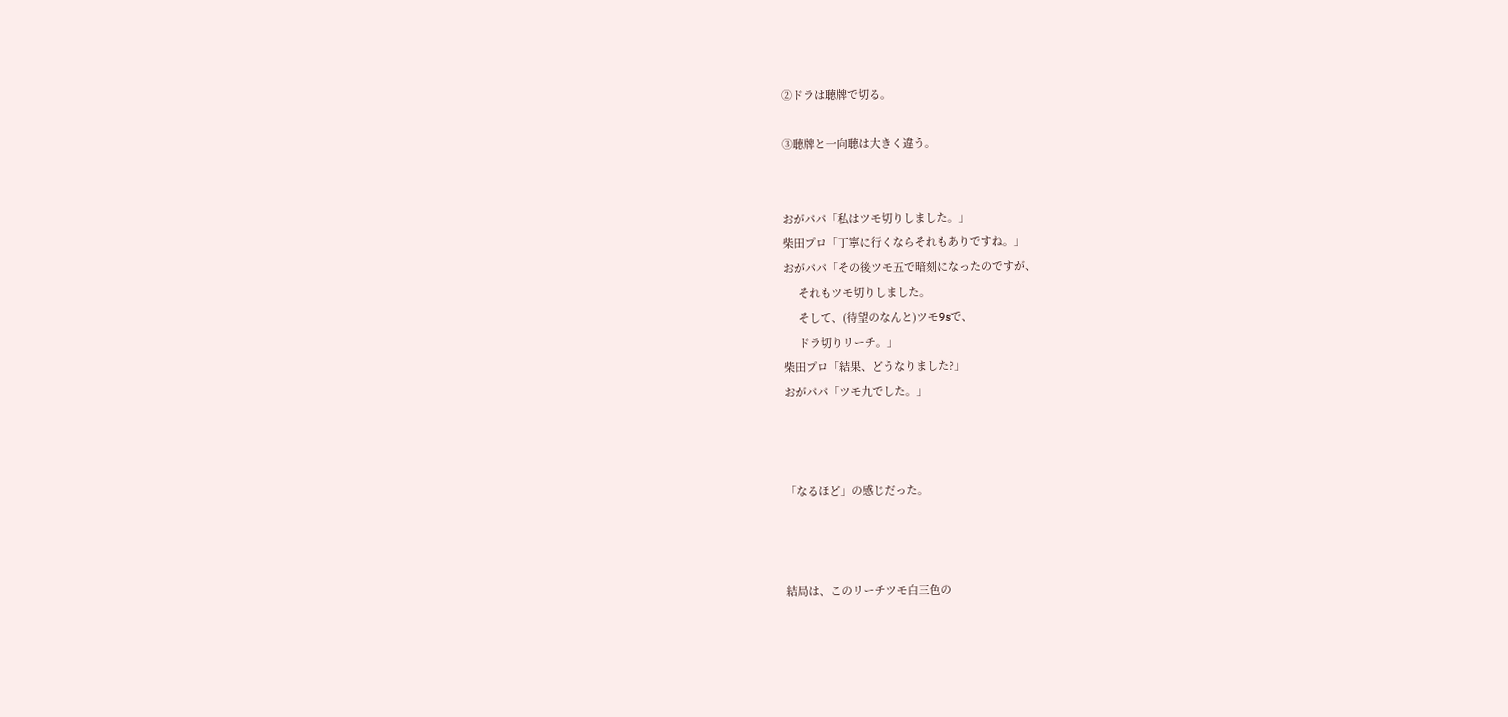②ドラは聴牌で切る。

③聴牌と一向聴は大きく違う。


おがパパ「私はツモ切りしました。」
柴田プロ「丁寧に行くならそれもありですね。」
おがパパ「その後ツモ五で暗刻になったのですが、
     それもツモ切りしました。
     そして、(待望のなんと)ツモ9sで、
     ドラ切りリーチ。」
柴田プロ「結果、どうなりました?」
おがパパ「ツモ九でした。」



「なるほど」の感じだった。



結局は、このリーチツモ白三色の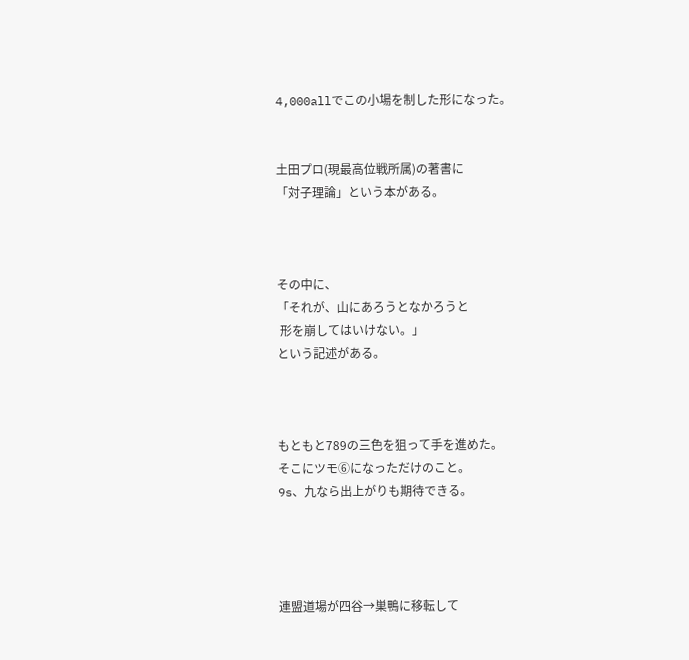4,000allでこの小場を制した形になった。


土田プロ(現最高位戦所属)の著書に
「対子理論」という本がある。



その中に、
「それが、山にあろうとなかろうと
 形を崩してはいけない。」
という記述がある。



もともと789の三色を狙って手を進めた。
そこにツモ⑥になっただけのこと。
9s、九なら出上がりも期待できる。




連盟道場が四谷→巣鴨に移転して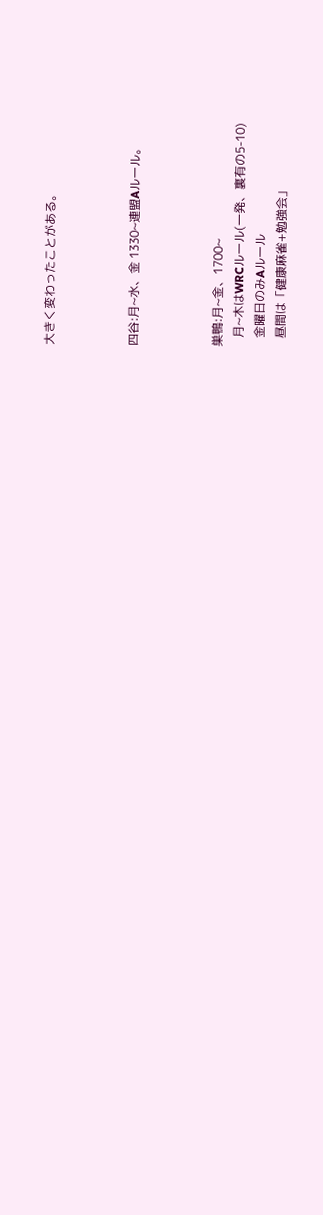大きく変わったことがある。



四谷:月~水、金 1330~連盟Aルール。



巣鴨:月~金、1700~
   月~木はWRCルール(一発、裏有の5-10)
   金曜日のみAルール
   昼間は「健康麻雀+勉強会」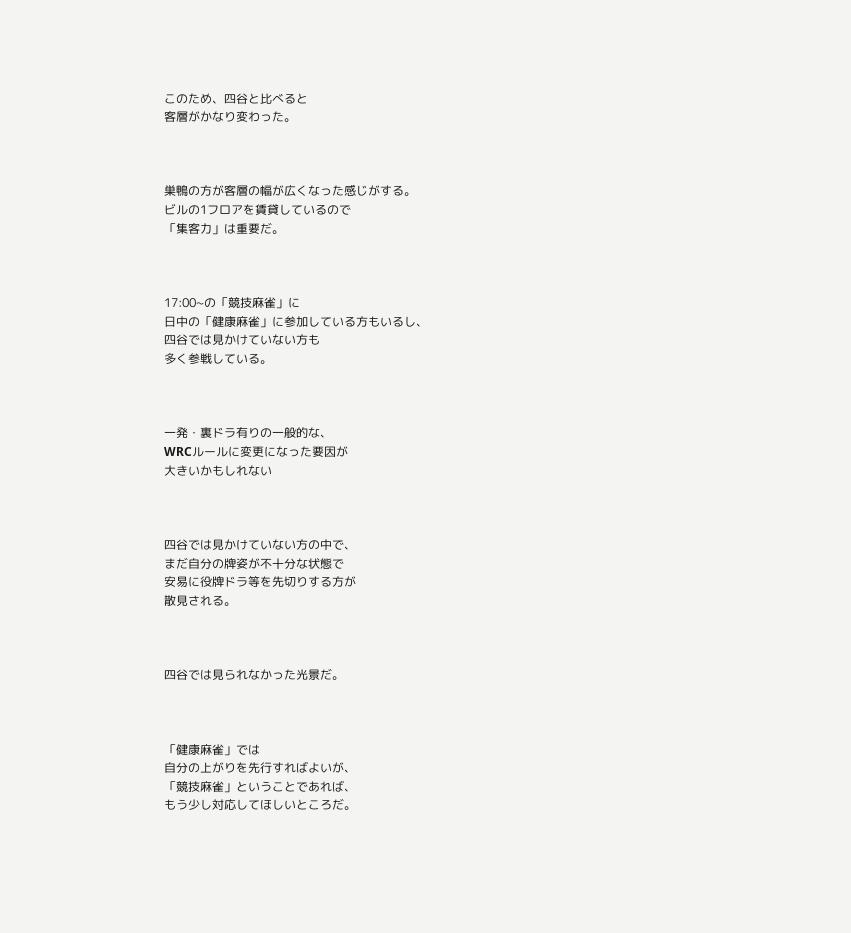このため、四谷と比べると
客層がかなり変わった。



巣鴨の方が客層の幅が広くなった感じがする。
ビルの1フロアを賃貸しているので
「集客力」は重要だ。



17:00~の「競技麻雀」に
日中の「健康麻雀」に参加している方もいるし、
四谷では見かけていない方も
多く参戦している。



一発・裏ドラ有りの一般的な、
WRCルールに変更になった要因が
大きいかもしれない



四谷では見かけていない方の中で、
まだ自分の牌姿が不十分な状態で
安易に役牌ドラ等を先切りする方が
散見される。



四谷では見られなかった光景だ。



「健康麻雀」では
自分の上がりを先行すればよいが、
「競技麻雀」ということであれば、
もう少し対応してほしいところだ。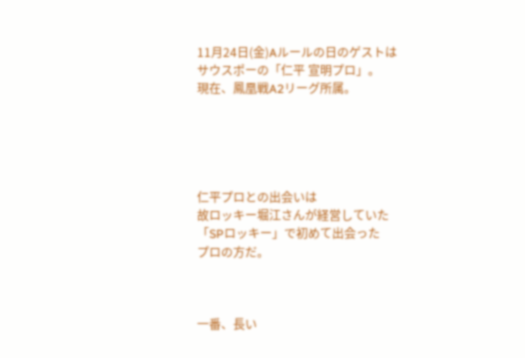11月24日(金)Aルールの日のゲストは
サウスポーの「仁平 宣明プロ」。
現在、鳳凰戦A2リーグ所属。





仁平プロとの出会いは
故ロッキー堀江さんが経営していた
「SPロッキー」で初めて出会った
プロの方だ。



一番、長い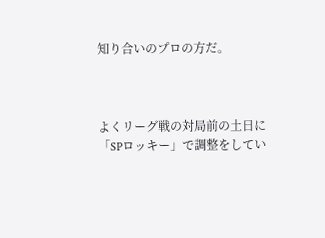知り合いのプロの方だ。



よくリーグ戦の対局前の土日に
「SPロッキー」で調整をしてい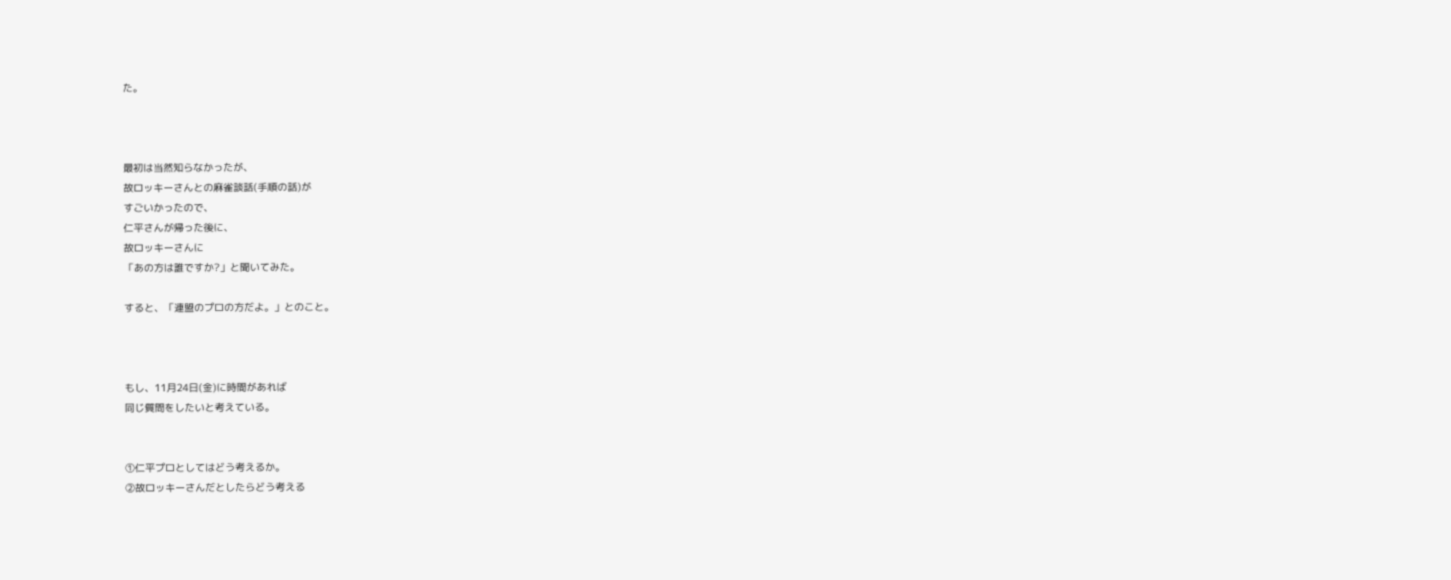た。



最初は当然知らなかったが、
故ロッキーさんとの麻雀談話(手順の話)が
すごいかったので、
仁平さんが帰った後に、
故ロッキーさんに
「あの方は誰ですか?」と聞いてみた。

すると、「連盟のプロの方だよ。」とのこと。



もし、11月24日(金)に時間があれば
同じ質問をしたいと考えている。


①仁平プロとしてはどう考えるか。
②故ロッキーさんだとしたらどう考える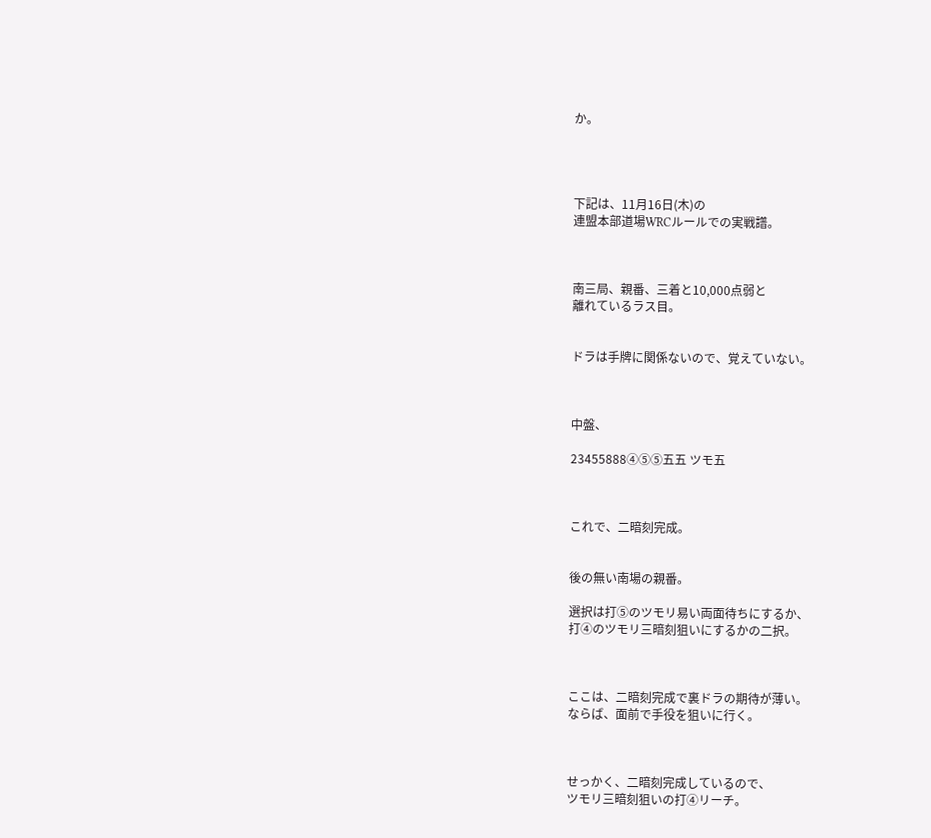か。




下記は、11月16日(木)の
連盟本部道場WRCルールでの実戦譜。



南三局、親番、三着と10,000点弱と
離れているラス目。


ドラは手牌に関係ないので、覚えていない。



中盤、

23455888④⑤⑤五五 ツモ五



これで、二暗刻完成。


後の無い南場の親番。

選択は打⑤のツモリ易い両面待ちにするか、
打④のツモリ三暗刻狙いにするかの二択。



ここは、二暗刻完成で裏ドラの期待が薄い。
ならば、面前で手役を狙いに行く。



せっかく、二暗刻完成しているので、
ツモリ三暗刻狙いの打④リーチ。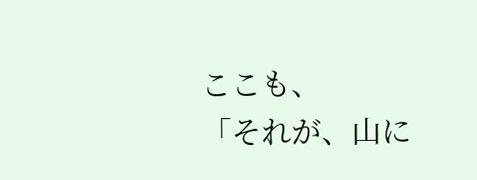ここも、
「それが、山に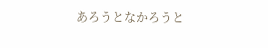あろうとなかろうと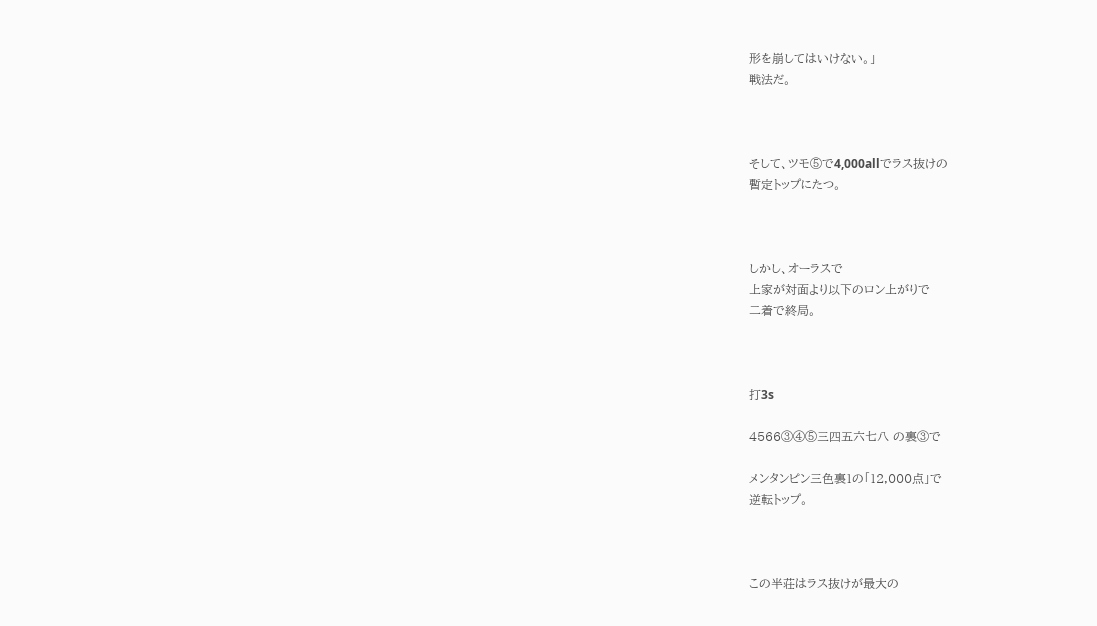形を崩してはいけない。」
戦法だ。



そして、ツモ⑤で4,000allでラス抜けの
暫定トップにたつ。



しかし、オーラスで
上家が対面より以下のロン上がりで
二着で終局。



打3s

4566③④⑤三四五六七八 の裏③で

メンタンピン三色裏1の「12,000点」で
逆転トップ。



この半荘はラス抜けが最大の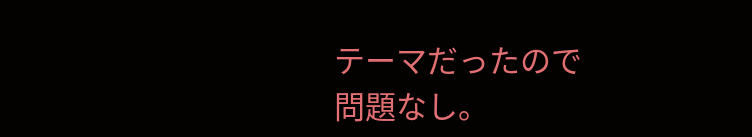テーマだったので
問題なし。